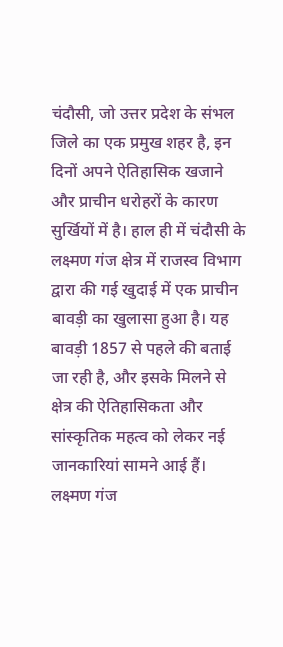चंदौसी, जो उत्तर प्रदेश के संभल जिले का एक प्रमुख शहर है, इन दिनों अपने ऐतिहासिक खजाने और प्राचीन धरोहरों के कारण सुर्खियों में है। हाल ही में चंदौसी के लक्ष्मण गंज क्षेत्र में राजस्व विभाग द्वारा की गई खुदाई में एक प्राचीन बावड़ी का खुलासा हुआ है। यह बावड़ी 1857 से पहले की बताई जा रही है, और इसके मिलने से क्षेत्र की ऐतिहासिकता और सांस्कृतिक महत्व को लेकर नई जानकारियां सामने आई हैं।
लक्ष्मण गंज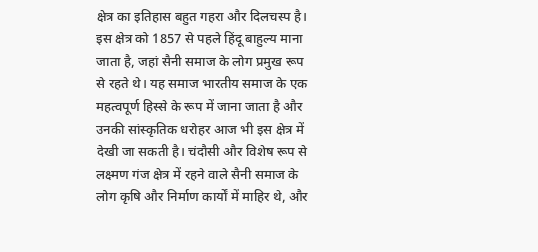क्षेत्र का इतिहास बहुत गहरा और दिलचस्प है। इस क्षेत्र को 1857 से पहले हिंदू बाहुल्य माना जाता है, जहां सैनी समाज के लोग प्रमुख रूप से रहते थे। यह समाज भारतीय समाज के एक महत्वपूर्ण हिस्से के रूप में जाना जाता है और उनकी सांस्कृतिक धरोहर आज भी इस क्षेत्र में देखी जा सकती है। चंदौसी और विशेष रूप से लक्ष्मण गंज क्षेत्र में रहने वाले सैनी समाज के लोग कृषि और निर्माण कार्यों में माहिर थे, और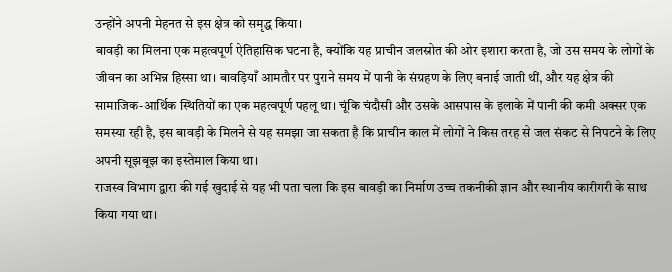उन्होंने अपनी मेहनत से इस क्षेत्र को समृद्ध किया।
बावड़ी का मिलना एक महत्वपूर्ण ऐतिहासिक घटना है, क्योंकि यह प्राचीन जलस्रोत की ओर इशारा करता है, जो उस समय के लोगों के जीवन का अभिन्न हिस्सा था। बावड़ियाँ आमतौर पर पुराने समय में पानी के संग्रहण के लिए बनाई जाती थीं, और यह क्षेत्र की सामाजिक-आर्थिक स्थितियों का एक महत्वपूर्ण पहलू था। चूंकि चंदौसी और उसके आसपास के इलाके में पानी की कमी अक्सर एक समस्या रही है, इस बावड़ी के मिलने से यह समझा जा सकता है कि प्राचीन काल में लोगों ने किस तरह से जल संकट से निपटने के लिए अपनी सूझबूझ का इस्तेमाल किया था।
राजस्व विभाग द्वारा की गई खुदाई से यह भी पता चला कि इस बावड़ी का निर्माण उच्च तकनीकी ज्ञान और स्थानीय कारीगरी के साथ किया गया था।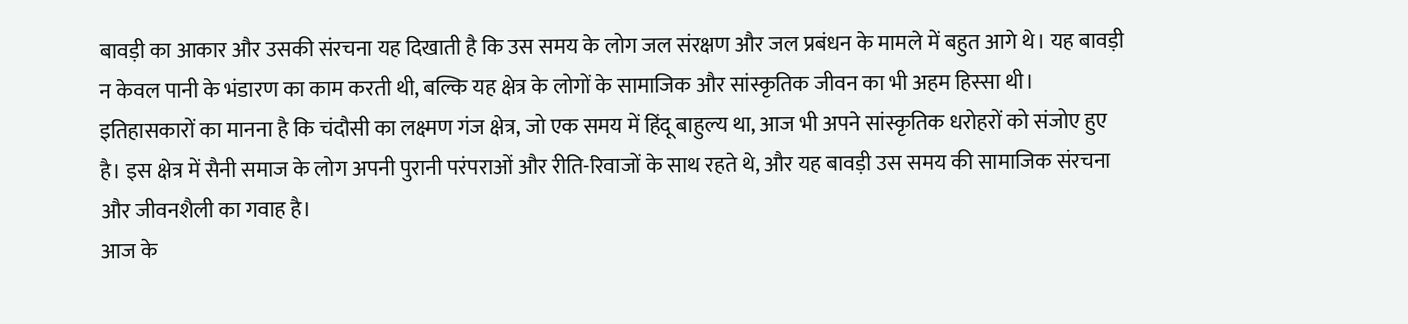बावड़ी का आकार और उसकी संरचना यह दिखाती है कि उस समय के लोग जल संरक्षण और जल प्रबंधन के मामले में बहुत आगे थे। यह बावड़ी न केवल पानी के भंडारण का काम करती थी, बल्कि यह क्षेत्र के लोगों के सामाजिक और सांस्कृतिक जीवन का भी अहम हिस्सा थी।
इतिहासकारों का मानना है कि चंदौसी का लक्ष्मण गंज क्षेत्र, जो एक समय में हिंदू बाहुल्य था, आज भी अपने सांस्कृतिक धरोहरों को संजोए हुए है। इस क्षेत्र में सैनी समाज के लोग अपनी पुरानी परंपराओं और रीति-रिवाजों के साथ रहते थे, और यह बावड़ी उस समय की सामाजिक संरचना और जीवनशैली का गवाह है।
आज के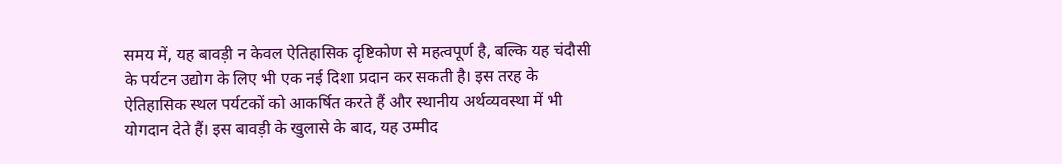समय में, यह बावड़ी न केवल ऐतिहासिक दृष्टिकोण से महत्वपूर्ण है, बल्कि यह चंदौसी के पर्यटन उद्योग के लिए भी एक नई दिशा प्रदान कर सकती है। इस तरह के ऐतिहासिक स्थल पर्यटकों को आकर्षित करते हैं और स्थानीय अर्थव्यवस्था में भी योगदान देते हैं। इस बावड़ी के खुलासे के बाद, यह उम्मीद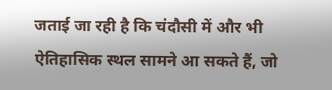जताई जा रही है कि चंदौसी में और भी ऐतिहासिक स्थल सामने आ सकते हैं, जो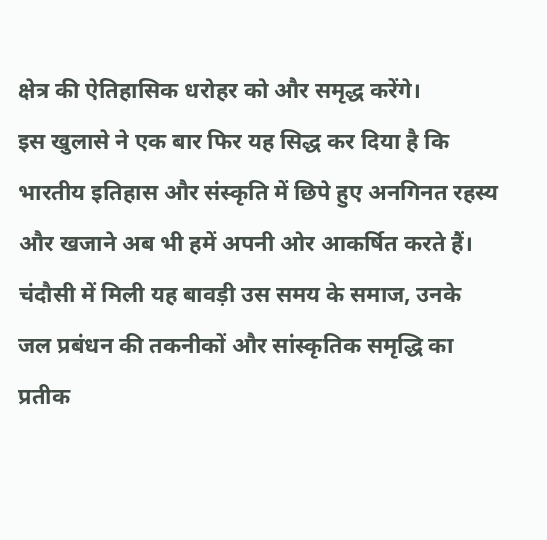क्षेत्र की ऐतिहासिक धरोहर को और समृद्ध करेंगे।
इस खुलासे ने एक बार फिर यह सिद्ध कर दिया है कि भारतीय इतिहास और संस्कृति में छिपे हुए अनगिनत रहस्य और खजाने अब भी हमें अपनी ओर आकर्षित करते हैं। चंदौसी में मिली यह बावड़ी उस समय के समाज, उनके जल प्रबंधन की तकनीकों और सांस्कृतिक समृद्धि का प्रतीक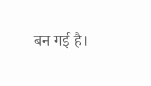बन गई है।